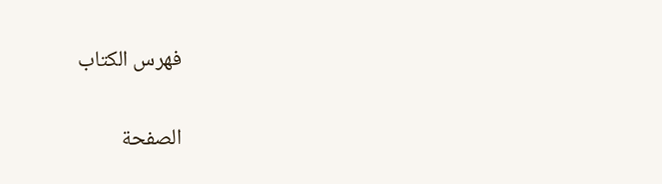فهرس الكتاب

الصفحة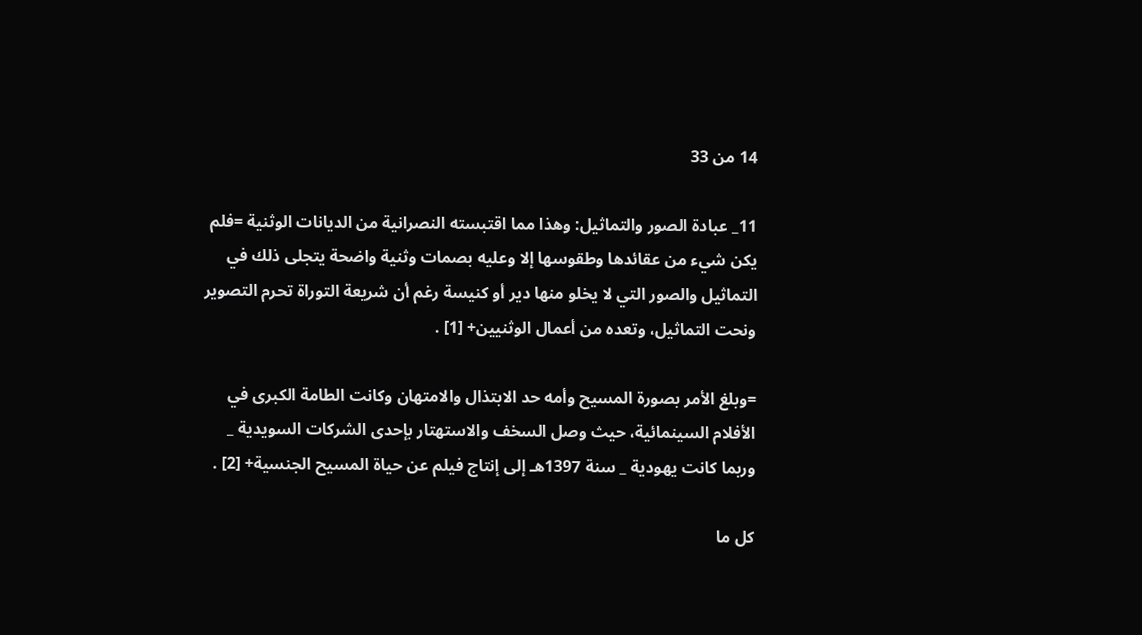14 من 33

11_ عبادة الصور والتماثيل: وهذا مما اقتبسته النصرانية من الديانات الوثنية =فلم يكن شيء من عقائدها وطقوسها إلا وعليه بصمات وثنية واضحة يتجلى ذلك في التماثيل والصور التي لا يخلو منها دير أو كنيسة رغم أن شريعة التوراة تحرم التصوير ونحت التماثيل، وتعده من أعمال الوثنيين+ [1] .

=وبلغ الأمر بصورة المسيح وأمه حد الابتذال والامتهان وكانت الطامة الكبرى في الأفلام السينمائية، حيث وصل السخف والاستهتار بإحدى الشركات السويدية _ وربما كانت يهودية _ سنة 1397هـ إلى إنتاج فيلم عن حياة المسيح الجنسية+ [2] .

كل ما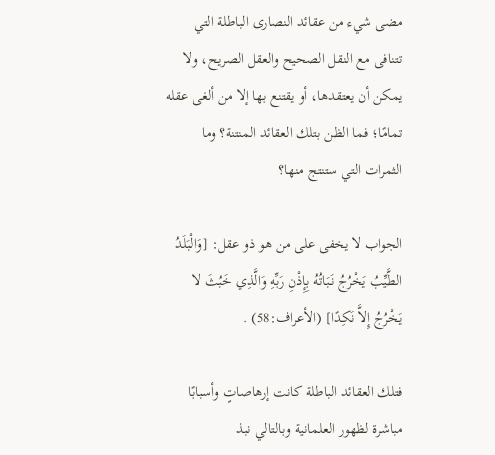مضى شيء من عقائد النصارى الباطلة التي تتنافى مع النقل الصحيح والعقل الصريح، ولا يمكن أن يعتقدها، أو يقتنع بها إلا من ألغى عقله تمامًا؛ فما الظن بتلك العقائد المنتنة؟ وما الثمرات التي ستنتج منها؟

الجواب لا يخفى على من هو ذو عقل: [وَالْبَلَدُ الطَّيِّبُ يَخْرُجُ نَبَاتُهُ بِإِذْنِ رَبِّهِ وَالَّذِي خَبُثَ لا يَخْرُجُ إِلاَّ نَكِدًا] (الأعراف:58) .

فتلك العقائد الباطلة كانت إرهاصاتٍ وأسبابًا مباشرة لظهور العلمانية وبالتالي نبذ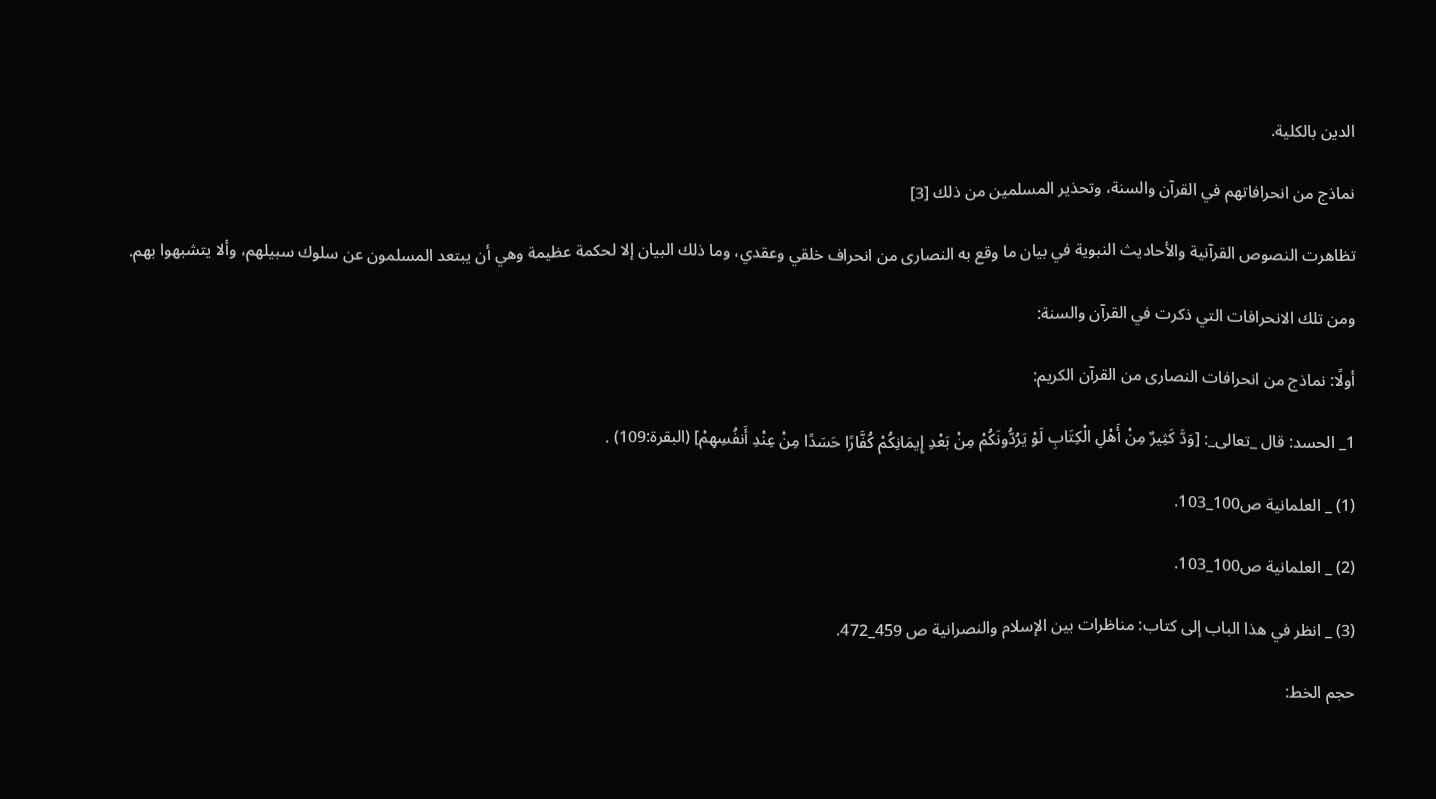الدين بالكلية.

نماذج من انحرافاتهم في القرآن والسنة، وتحذير المسلمين من ذلك [3]

تظاهرت النصوص القرآنية والأحاديث النبوية في بيان ما وقع به النصارى من انحراف خلقي وعقدي، وما ذلك البيان إلا لحكمة عظيمة وهي أن يبتعد المسلمون عن سلوك سبيلهم، وألا يتشبهوا بهم.

ومن تلك الانحرافات التي ذكرت في القرآن والسنة:

أولًا: نماذج من انحرافات النصارى من القرآن الكريم:

1_ الحسد: قال _تعالى_: [وَدَّ كَثِيرٌ مِنْ أَهْلِ الْكِتَابِ لَوْ يَرُدُّونَكُمْ مِنْ بَعْدِ إِيمَانِكُمْ كُفَّارًا حَسَدًا مِنْ عِنْدِ أَنفُسِهِمْ] (البقرة:109) .

(1) _ العلمانية ص100_103.

(2) _ العلمانية ص100_103.

(3) _ انظر في هذا الباب إلى كتاب: مناظرات بين الإسلام والنصرانية ص 459_472.

حجم الخط: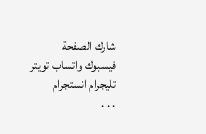شارك الصفحة
فيسبوك واتساب تويتر تليجرام انستجرام
. . .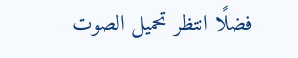فضلًا انتظر تحميل الصوت